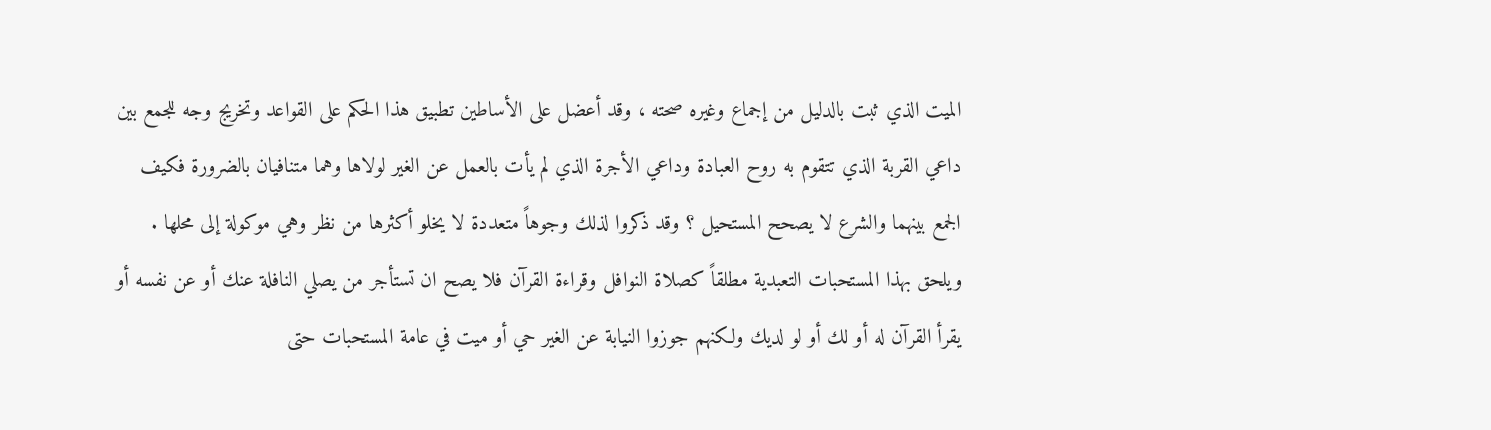الميت الذي ثبت بالدليل من إجماع وغيره صحته ، وقد أعضل على الأساطين تطبيق هذا الحكم على القواعد وتخريج وجه للجمع بين داعي القربة الذي تتقوم به روح العبادة وداعي الأجرة الذي لم يأت بالعمل عن الغير لولاها وهما متنافيان بالضرورة فكيف الجمع بينهما والشرع لا يصحح المستحيل ؟ وقد ذكروا لذلك وجوهاً متعددة لا يخلو أكثرها من نظر وهي موكولة إلى محلها .
ويلحق بهذا المستحبات التعبدية مطلقاً كصلاة النوافل وقراءة القرآن فلا يصح ان تستأجر من يصلي النافلة عنك أو عن نفسه أو يقرأ القرآن له أو لك أو لو لديك ولكنهم جوزوا النيابة عن الغير حي أو ميت في عامة المستحبات حتى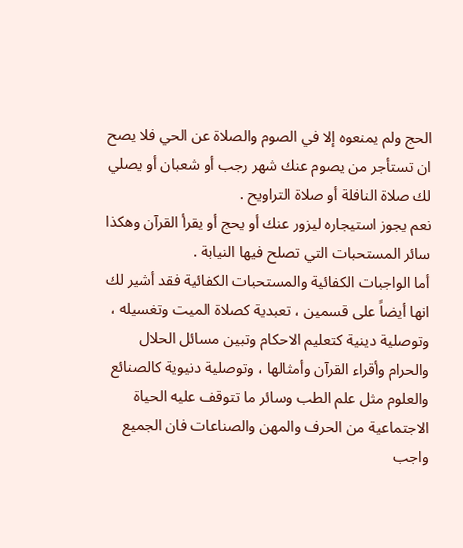الحج ولم يمنعوه إلا في الصوم والصلاة عن الحي فلا يصح ان تستأجر من يصوم عنك شهر رجب أو شعبان أو يصلي لك صلاة النافلة أو صلاة التراويح .
نعم يجوز استيجاره ليزور عنك أو يحج أو يقرأ القرآن وهكذا سائر المستحبات التي تصلح فيها النيابة .
أما الواجبات الكفائية والمستحبات الكفائية فقد أشير لك انها أيضاً على قسمين ، تعبدية كصلاة الميت وتغسيله ، وتوصلية دينية كتعليم الاحكام وتبين مسائل الحلال والحرام وأقراء القرآن وأمثالها ، وتوصلية دنيوية كالصنائع والعلوم مثل علم الطب وسائر ما تتوقف عليه الحياة الاجتماعية من الحرف والمهن والصناعات فان الجميع واجب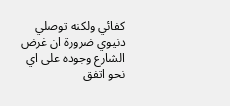كفائي ولكنه توصلي دنيوي ضرورة ان غرض الشارع وجوده على اي نحو اتفق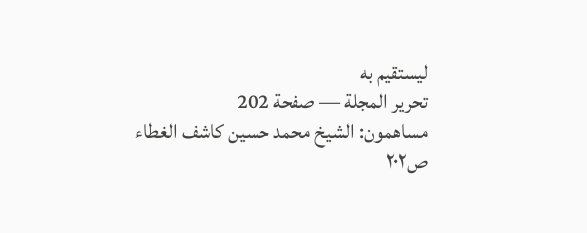ليستقيم به
تحرير المجلة — صفحة 202
مساهمون: الشيخ محمد حسين كاشف الغطاء
ص٢٠٢